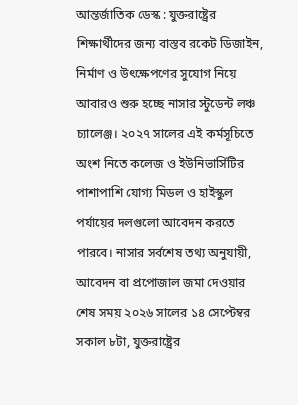আন্তর্জাতিক ডেস্ক : যুক্তরাষ্ট্রের শিক্ষার্থীদের জন্য বাস্তব রকেট ডিজাইন, নির্মাণ ও উৎক্ষেপণের সুযোগ নিয়ে আবারও শুরু হচ্ছে নাসার স্টুডেন্ট লঞ্চ চ্যালেঞ্জ। ২০২৭ সালের এই কর্মসূচিতে অংশ নিতে কলেজ ও ইউনিভার্সিটির পাশাপাশি যোগ্য মিডল ও হাইস্কুল পর্যায়ের দলগুলো আবেদন করতে পারবে। নাসার সর্বশেষ তথ্য অনুযায়ী, আবেদন বা প্রপোজাল জমা দেওয়ার শেষ সময় ২০২৬ সালের ১৪ সেপ্টেম্বর সকাল ৮টা, যুক্তরাষ্ট্রের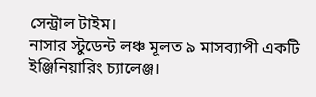সেন্ট্রাল টাইম।
নাসার স্টুডেন্ট লঞ্চ মূলত ৯ মাসব্যাপী একটি ইঞ্জিনিয়ারিং চ্যালেঞ্জ।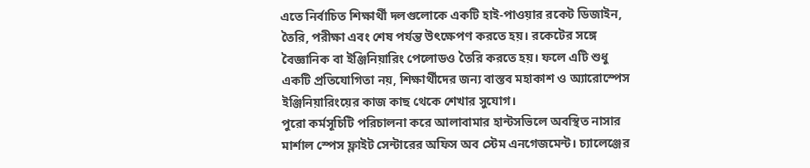এতে নির্বাচিত শিক্ষার্থী দলগুলোকে একটি হাই-পাওয়ার রকেট ডিজাইন, তৈরি, পরীক্ষা এবং শেষ পর্যন্ত উৎক্ষেপণ করতে হয়। রকেটের সঙ্গে বৈজ্ঞানিক বা ইঞ্জিনিয়ারিং পেলোডও তৈরি করতে হয়। ফলে এটি শুধু একটি প্রতিযোগিতা নয়, শিক্ষার্থীদের জন্য বাস্তব মহাকাশ ও অ্যারোস্পেস ইঞ্জিনিয়ারিংয়ের কাজ কাছ থেকে শেখার সুযোগ।
পুরো কর্মসূচিটি পরিচালনা করে আলাবামার হান্টসভিলে অবস্থিত নাসার মার্শাল স্পেস ফ্লাইট সেন্টারের অফিস অব স্টেম এনগেজমেন্ট। চ্যালেঞ্জের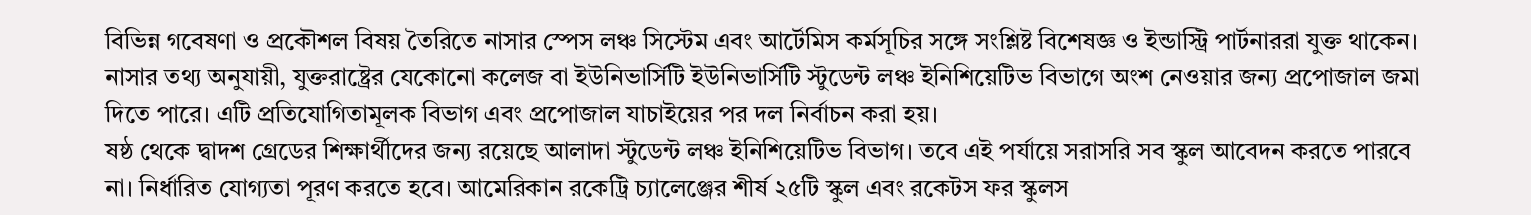বিভিন্ন গবেষণা ও প্রকৌশল বিষয় তৈরিতে নাসার স্পেস লঞ্চ সিস্টেম এবং আর্টেমিস কর্মসূচির সঙ্গে সংশ্লিষ্ট বিশেষজ্ঞ ও ইন্ডাস্ট্রি পার্টনাররা যুক্ত থাকেন।
নাসার তথ্য অনুযায়ী, যুক্তরাষ্ট্রের যেকোনো কলেজ বা ইউনিভার্সিটি ইউনিভার্সিটি স্টুডেন্ট লঞ্চ ইনিশিয়েটিভ বিভাগে অংশ নেওয়ার জন্য প্রপোজাল জমা দিতে পারে। এটি প্রতিযোগিতামূলক বিভাগ এবং প্রপোজাল যাচাইয়ের পর দল নির্বাচন করা হয়।
ষষ্ঠ থেকে দ্বাদশ গ্রেডের শিক্ষার্থীদের জন্য রয়েছে আলাদা স্টুডেন্ট লঞ্চ ইনিশিয়েটিভ বিভাগ। তবে এই পর্যায়ে সরাসরি সব স্কুল আবেদন করতে পারবে না। নির্ধারিত যোগ্যতা পূরণ করতে হবে। আমেরিকান রকেট্রি চ্যালেঞ্জের শীর্ষ ২৫টি স্কুল এবং রকেটস ফর স্কুলস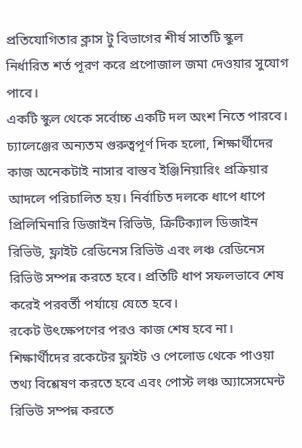প্রতিযোগিতার ক্লাস টু বিভাগের শীর্ষ সাতটি স্কুল নির্ধারিত শর্ত পূরণ করে প্রপোজাল জমা দেওয়ার সুযোগ পাবে।
একটি স্কুল থেকে সর্বোচ্চ একটি দল অংশ নিতে পারবে।
চ্যালেঞ্জের অন্যতম গুরুত্বপূর্ণ দিক হলো, শিক্ষার্থীদের কাজ অনেকটাই নাসার বাস্তব ইঞ্জিনিয়ারিং প্রক্রিয়ার আদলে পরিচালিত হয়। নির্বাচিত দলকে ধাপে ধাপে প্রিলিমিনারি ডিজাইন রিভিউ, ক্রিটিক্যাল ডিজাইন রিভিউ, ফ্লাইট রেডিনেস রিভিউ এবং লঞ্চ রেডিনেস রিভিউ সম্পন্ন করতে হবে। প্রতিটি ধাপ সফলভাবে শেষ করেই পরবর্তী পর্যায়ে যেতে হবে।
রকেট উৎক্ষেপণের পরও কাজ শেষ হবে না। শিক্ষার্থীদের রকেটের ফ্লাইট ও পেলোড থেকে পাওয়া তথ্য বিশ্লেষণ করতে হবে এবং পোস্ট লঞ্চ অ্যাসেসমেন্ট রিভিউ সম্পন্ন করতে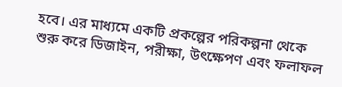হবে। এর মাধ্যমে একটি প্রকল্পের পরিকল্পনা থেকে শুরু করে ডিজাইন, পরীক্ষা, উৎক্ষেপণ এবং ফলাফল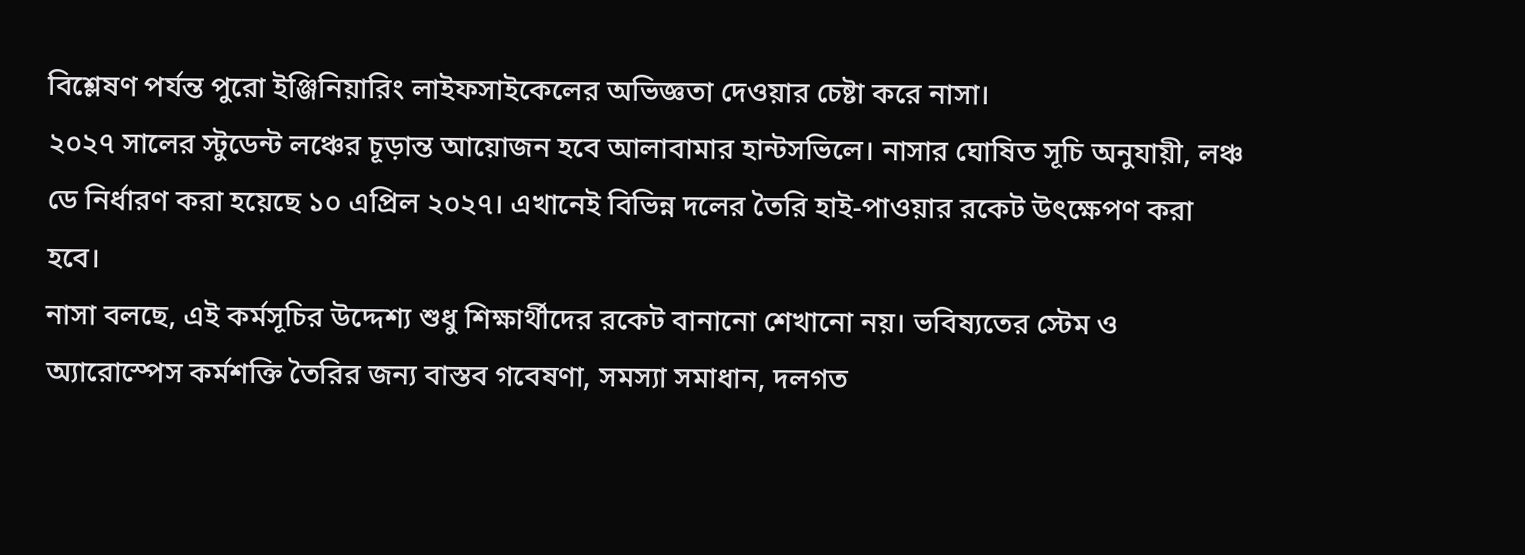বিশ্লেষণ পর্যন্ত পুরো ইঞ্জিনিয়ারিং লাইফসাইকেলের অভিজ্ঞতা দেওয়ার চেষ্টা করে নাসা।
২০২৭ সালের স্টুডেন্ট লঞ্চের চূড়ান্ত আয়োজন হবে আলাবামার হান্টসভিলে। নাসার ঘোষিত সূচি অনুযায়ী, লঞ্চ ডে নির্ধারণ করা হয়েছে ১০ এপ্রিল ২০২৭। এখানেই বিভিন্ন দলের তৈরি হাই-পাওয়ার রকেট উৎক্ষেপণ করা হবে।
নাসা বলছে, এই কর্মসূচির উদ্দেশ্য শুধু শিক্ষার্থীদের রকেট বানানো শেখানো নয়। ভবিষ্যতের স্টেম ও অ্যারোস্পেস কর্মশক্তি তৈরির জন্য বাস্তব গবেষণা, সমস্যা সমাধান, দলগত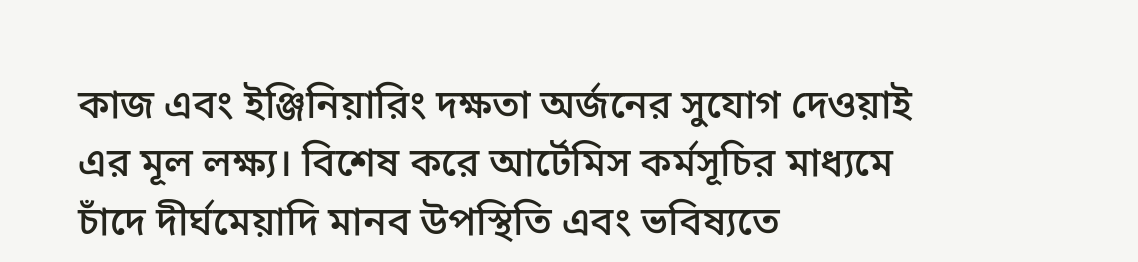কাজ এবং ইঞ্জিনিয়ারিং দক্ষতা অর্জনের সুযোগ দেওয়াই এর মূল লক্ষ্য। বিশেষ করে আর্টেমিস কর্মসূচির মাধ্যমে চাঁদে দীর্ঘমেয়াদি মানব উপস্থিতি এবং ভবিষ্যতে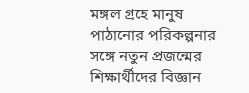মঙ্গল গ্রহে মানুষ পাঠানোর পরিকল্পনার সঙ্গে নতুন প্রজন্মের শিক্ষার্থীদের বিজ্ঞান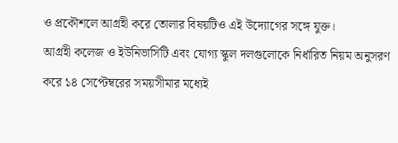ও প্রকৌশলে আগ্রহী করে তোলার বিষয়টিও এই উদ্যোগের সঙ্গে যুক্ত।
আগ্রহী কলেজ ও ইউনিভার্সিটি এবং যোগ্য স্কুল দলগুলোকে নির্ধারিত নিয়ম অনুসরণ করে ১৪ সেপ্টেম্বরের সময়সীমার মধ্যেই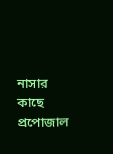নাসার কাছে প্রপোজাল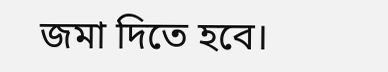জমা দিতে হবে।